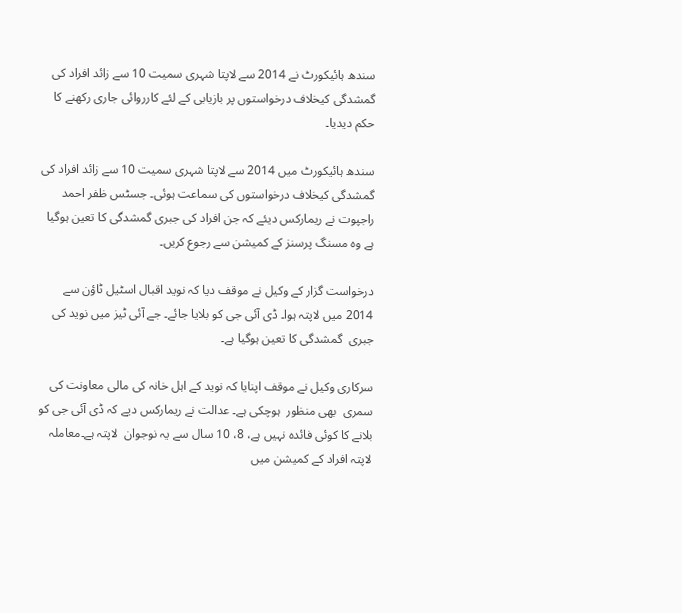سندھ ہائیکورٹ نے 2014 سے لاپتا شہری سمیت 10 سے زائد افراد کی گمشدگی کیخلاف درخواستوں پر بازیابی کے لئے کارروائی جاری رکھنے کا حکم دیدیا۔

سندھ ہائیکورٹ میں 2014 سے لاپتا شہری سمیت 10 سے زائد افراد کی گمشدگی کیخلاف درخواستوں کی سماعت ہوئی۔ جسٹس ظفر احمد راجپوت نے ریمارکس دیئے کہ جن افراد کی جبری گمشدگی کا تعین ہوگیا ہے وہ مسنگ پرسنز کے کمیشن سے رجوع کریں۔

درخواست گزار کے وکیل نے موقف دیا کہ نوید اقبال اسٹیل ٹاؤن سے 2014 میں لاپتہ ہوا۔ ڈی آئی جی کو بلایا جائے۔ جے آئی ٹیز میں نوید کی جبری  گمشدگی کا تعین ہوگیا ہے۔

سرکاری وکیل نے موقف اپنایا کہ نوید کے اہل خانہ کی مالی معاونت کی سمری  بھی منظور  ہوچکی ہے۔ عدالت نے ریمارکس دیے کہ ڈی آئی جی کو بلانے کا کوئی فائدہ نہیں ہے، 8، 10 سال سے یہ نوجوان  لاپتہ ہے۔معاملہ لاپتہ افراد کے کمیشن میں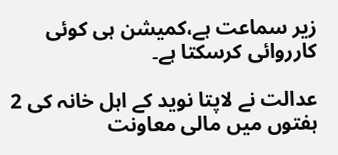زیر سماعت ہے،کمیشن ہی کوئی کارروائی کرسکتا ہے۔

عدالت نے لاپتا نوید کے اہل خانہ کی 2 ہفتوں میں مالی معاونت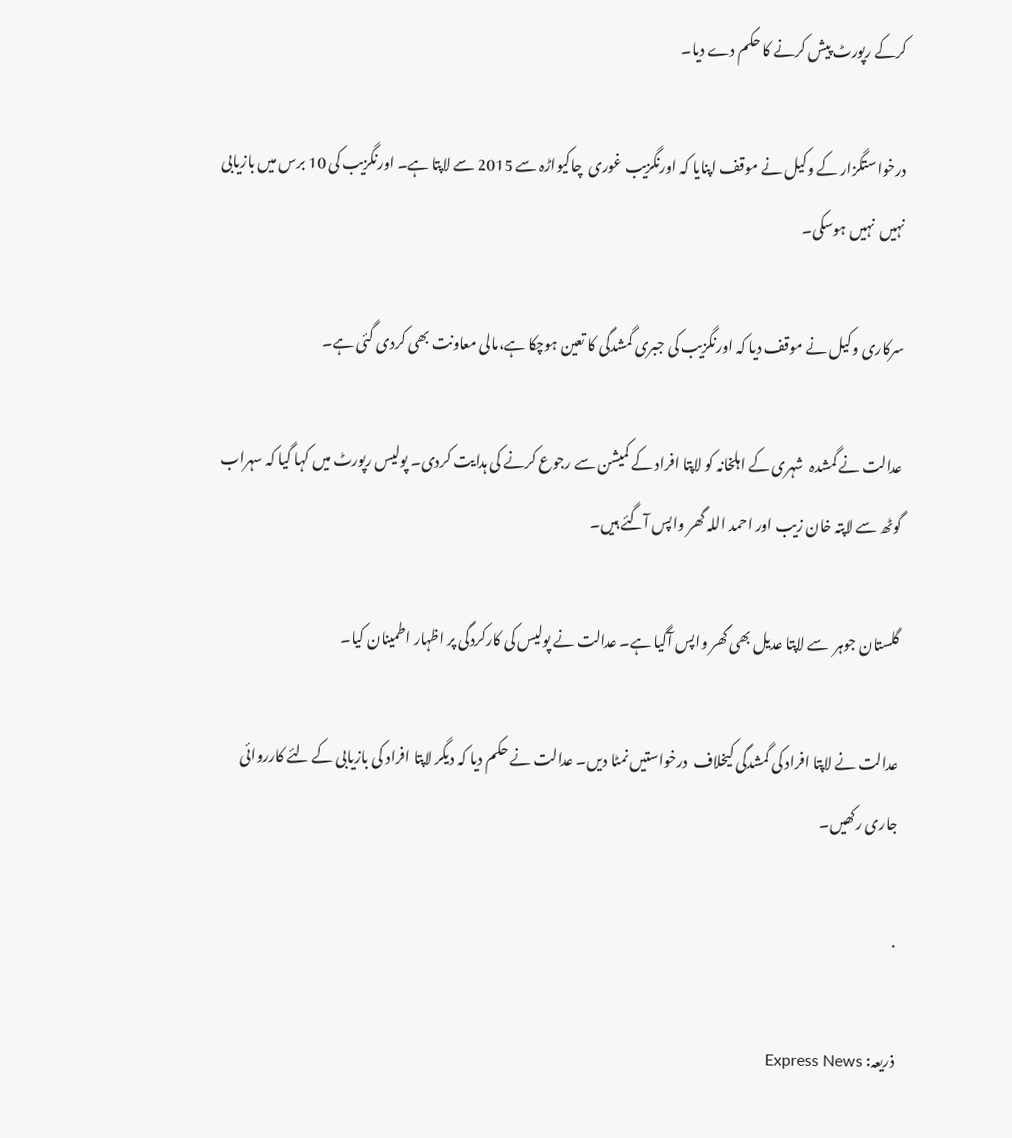کرکے رپورٹ پیش کرنے کا حکم دے دیا۔

درخواستگزار کے وکیل نے موقف اپنایا کہ اورنگزیب غوری  چاکیواڑہ سے 2015 سے لاپتا ہے۔ اورنگزیب کی 10 برس میں بازیابی نہیں  نہیں ہوسکی۔

سرکاری وکیل نے موقف دیا کہ اورنگزیب کی جبری گمشدگی کا تعین ہوچکا ہے،مالی معاونت بھی کردی گئی ہے۔

عدالت نے گمشدہ  شہری کے اہلخانہ کو لاپتا افراد کے کمیشن سے رجوع کرنے کی ہدایت کردی۔ پولیس رپورٹ میں کہا گیا کہ سہراب گوٹھ سے لاپتہ خان زیب اور احمد اللہ گھر واپس آگئے ہیں۔

گلستان جوہر  سے لاپتا عدیل بھی گھر واپس آگیا ہے۔ عدالت نے پولیس کی کارکردگی پر اظہار اطمینان کیا۔

عدالت نے لاپتا افراد کی گمشدگی کیخلاف  درخواستیں نمٹا دیں۔ عدالت نے حکم دیا کہ دیگر لاپتا افراد کی بازیابی کے لئے کارروائی جاری رکھیں۔

.

ذریعہ: Express News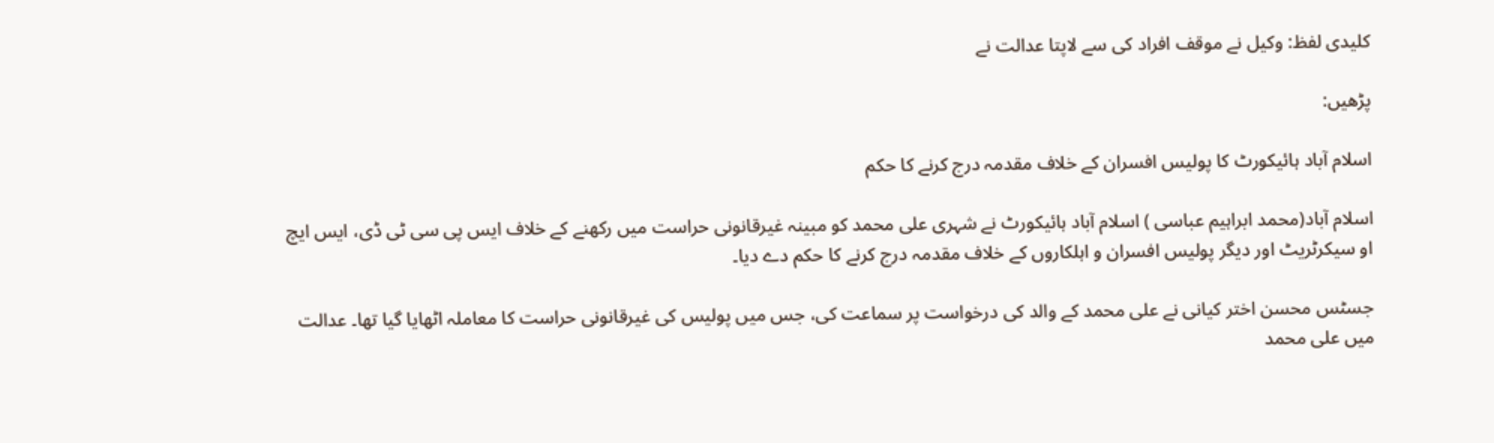کلیدی لفظ: وکیل نے موقف افراد کی سے لاپتا عدالت نے

پڑھیں:

اسلام آباد ہائیکورٹ کا پولیس افسران کے خلاف مقدمہ درج کرنے کا حکم

اسلام آباد(محمد ابراہیم عباسی ) اسلام آباد ہائیکورٹ نے شہری علی محمد کو مبینہ غیرقانونی حراست میں رکھنے کے خلاف ایس پی سی ٹی ڈی، ایس ایچ او سیکرٹریٹ اور دیگر پولیس افسران و اہلکاروں کے خلاف مقدمہ درج کرنے کا حکم دے دیا۔

جسٹس محسن اختر کیانی نے علی محمد کے والد کی درخواست پر سماعت کی، جس میں پولیس کی غیرقانونی حراست کا معاملہ اٹھایا گیا تھا۔ عدالت میں علی محمد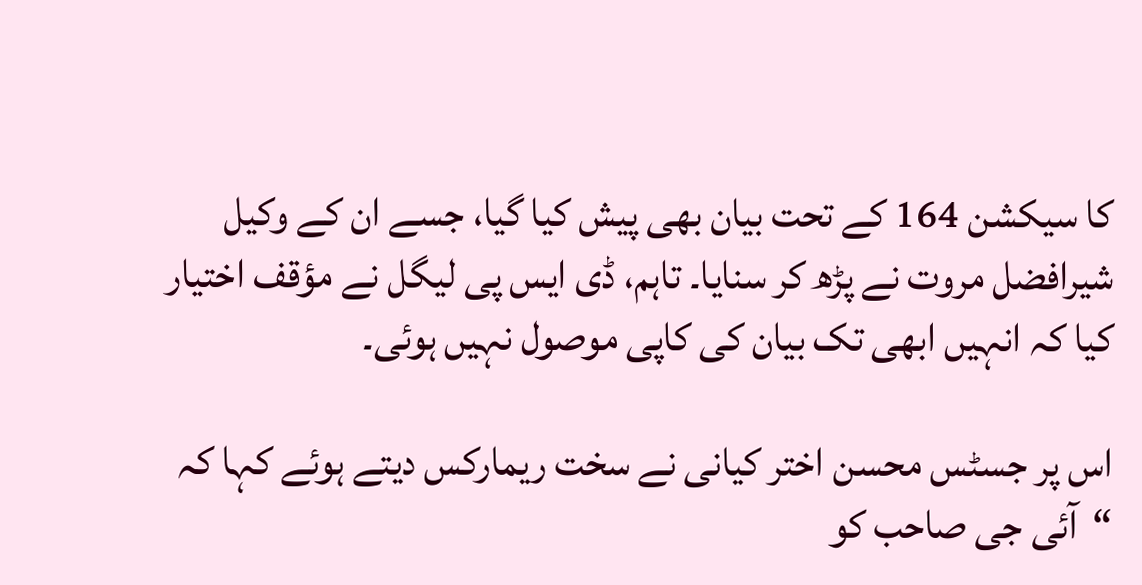کا سیکشن 164 کے تحت بیان بھی پیش کیا گیا، جسے ان کے وکیل شیرافضل مروت نے پڑھ کر سنایا۔ تاہم، ڈی ایس پی لیگل نے مؤقف اختیار کیا کہ انہیں ابھی تک بیان کی کاپی موصول نہیں ہوئی۔

اس پر جسٹس محسن اختر کیانی نے سخت ریمارکس دیتے ہوئے کہا کہ “آئی جی صاحب کو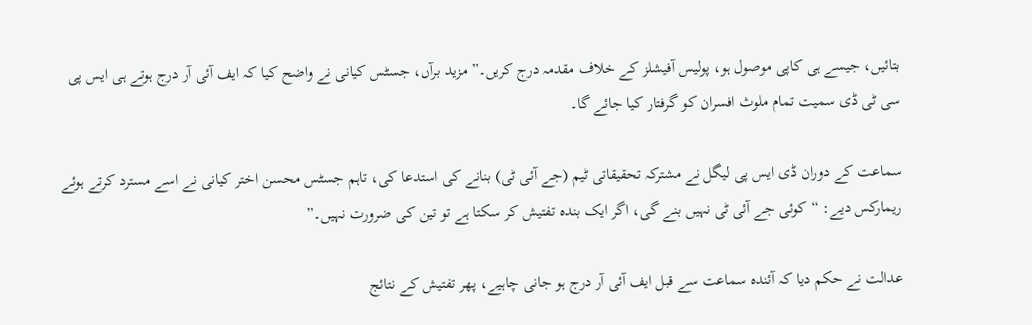بتائیں، جیسے ہی کاپی موصول ہو، پولیس آفیشلز کے خلاف مقدمہ درج کریں۔” مزید برآں، جسٹس کیانی نے واضح کیا کہ ایف آئی آر درج ہوتے ہی ایس پی سی ٹی ڈی سمیت تمام ملوث افسران کو گرفتار کیا جائے گا۔

سماعت کے دوران ڈی ایس پی لیگل نے مشترکہ تحقیقاتی ٹیم (جے آئی ٹی) بنانے کی استدعا کی، تاہم جسٹس محسن اختر کیانی نے اسے مسترد کرتے ہوئے ریمارکس دیے: “کوئی جے آئی ٹی نہیں بنے گی، اگر ایک بندہ تفتیش کر سکتا ہے تو تین کی ضرورت نہیں۔”

عدالت نے حکم دیا کہ آئندہ سماعت سے قبل ایف آئی آر درج ہو جانی چاہیے، پھر تفتیش کے نتائج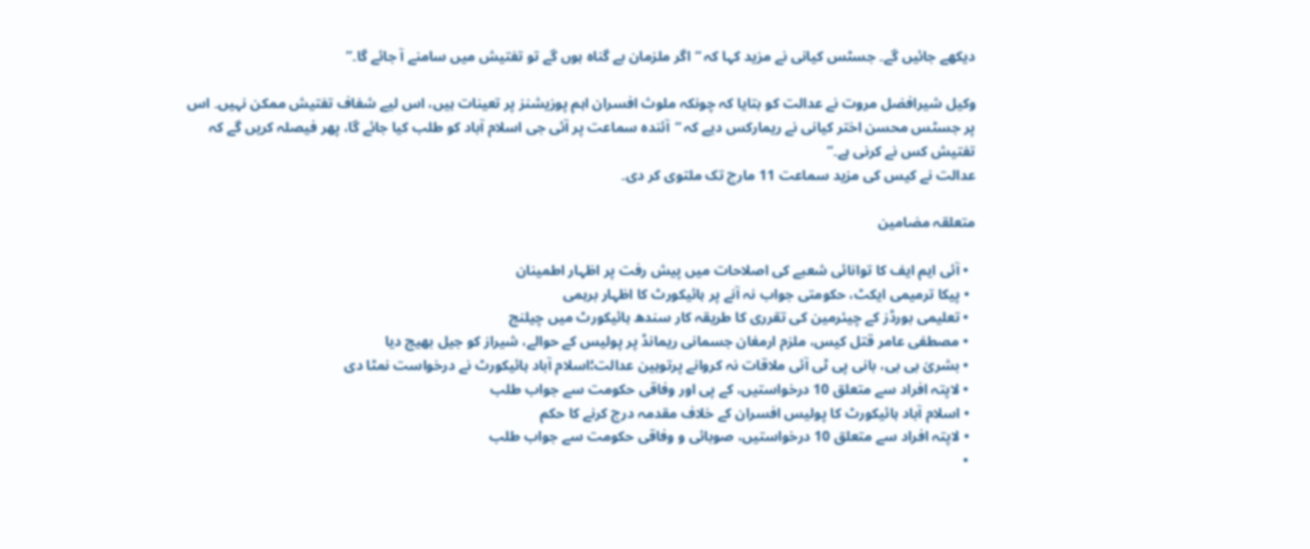دیکھے جائیں گے۔ جسٹس کیانی نے مزید کہا کہ “اگر ملزمان بے گناہ ہوں گے تو تفتیش میں سامنے آ جائے گا۔”

وکیل شیرافضل مروت نے عدالت کو بتایا کہ چونکہ ملوث افسران اہم پوزیشنز پر تعینات ہیں، اس لیے شفاف تفتیش ممکن نہیں۔ اس پر جسٹس محسن اختر کیانی نے ریمارکس دیے کہ “آئندہ سماعت پر آئی جی اسلام آباد کو طلب کیا جائے گا، پھر فیصلہ کریں گے کہ تفتیش کس نے کرنی ہے۔”
عدالت نے کیس کی مزید سماعت 11 مارچ تک ملتوی کر دی۔

متعلقہ مضامین

  • آئی ایم ایف کا توانائی شعبے کی اصلاحات میں پیش رفت پر اظہار اطمینان
  • پیکا ترمیمی ایکٹ، حکومتی جواب نہ آنے پر ہائیکورٹ کا اظہار برہمی
  • تعلیمی بورڈز کے چیئرمین کی تقرری کا طریقہ کار سندھ ہائیکورٹ میں چیلنج
  • مصطفی عامر قتل کیس، ملزم ارمغان جسمانی ریمانڈ پر پولیس کے حوالے، شیراز کو جیل بھیج دیا
  • بشریٰ بی بی، بانی پی ٹی آئی ملاقات نہ کروانے پرتوہین عدالت؛اسلام آباد ہائیکورٹ نے درخواست نمٹا دی
  • لاپتہ افراد سے متعلق 10 درخواستیں، کے پی اور وفاقی حکومت سے جواب طلب
  • اسلام آباد ہائیکورٹ کا پولیس افسران کے خلاف مقدمہ درج کرنے کا حکم
  • لاپتہ افراد سے متعلق 10 درخواستیں، صوبائی و وفاقی حکومت سے جواب طلب
  •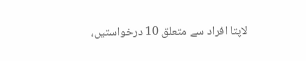لاپتا افراد سے متعلق 10 درخواستیں،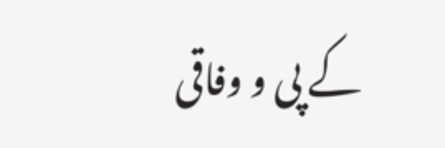کے پی و وفاقی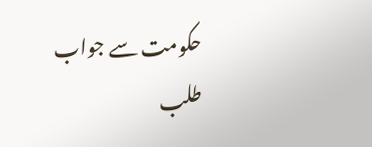حکومت سے جواب طلب